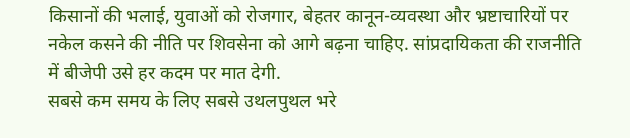किसानों की भलाई, युवाओं को रोजगार, बेहतर कानून-व्यवस्था और भ्रष्टाचारियों पर नकेल कसने की नीति पर शिवसेना को आगे बढ़ना चाहिए. सांप्रदायिकता की राजनीति में बीजेपी उसे हर कदम पर मात देगी.
सबसे कम समय के लिए सबसे उथलपुथल भरे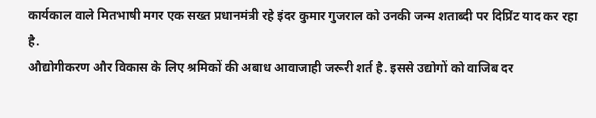कार्यकाल वाले मितभाषी मगर एक सख्त प्रधानमंत्री रहे इंदर कुमार गुजराल को उनकी जन्म शताब्दी पर दिप्रिंट याद कर रहा है.
औद्योगीकरण और विकास के लिए श्रमिकों की अबाध आवाजाही जरूरी शर्त है. इससे उद्योगों को वाजिब दर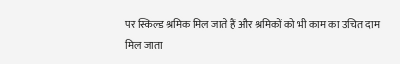पर स्किल्ड श्रमिक मिल जाते हैं और श्रमिकों को भी काम का उचित दाम मिल जाता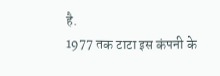है.
1977 तक टाटा इस कंपनी के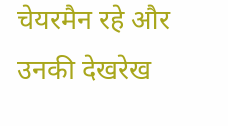चेयरमैन रहे और उनकी देखरेख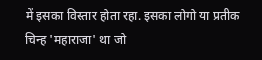में इसका विस्तार होता रहा. इसका लोगो या प्रतीक चिन्ह 'महाराजा' था जो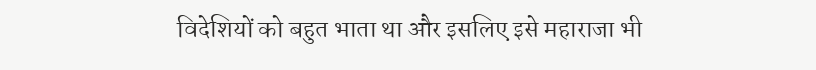विदेशियों को बहुत भाता था और इसलिए इसे महाराजा भी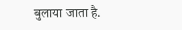बुलाया जाता है.